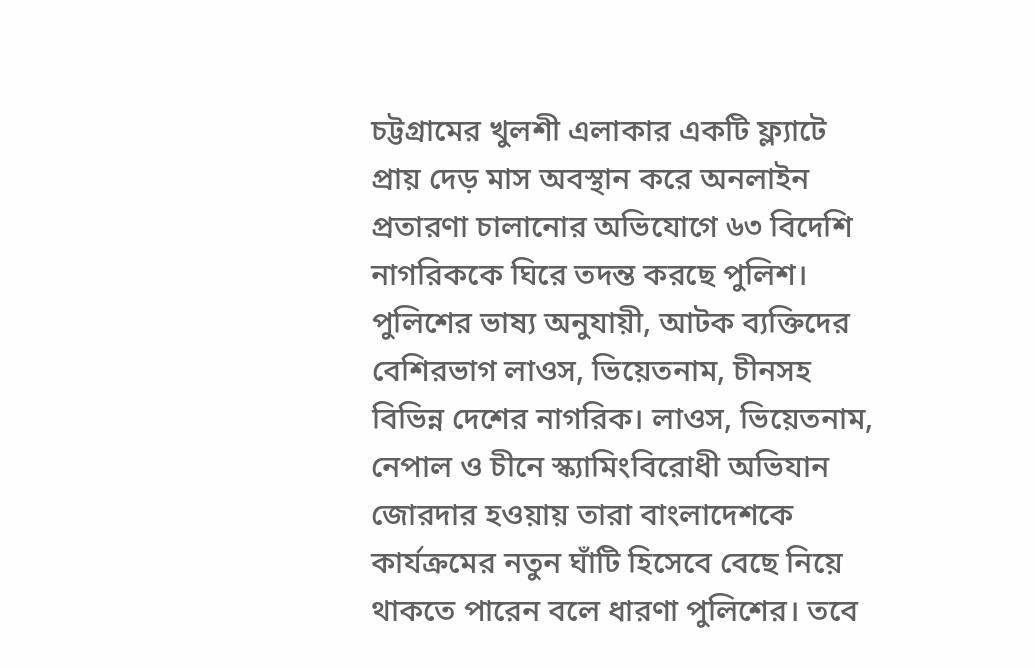চট্টগ্রামের খুলশী এলাকার একটি ফ্ল্যাটে প্রায় দেড় মাস অবস্থান করে অনলাইন প্রতারণা চালানোর অভিযোগে ৬৩ বিদেশি নাগরিককে ঘিরে তদন্ত করছে পুলিশ। পুলিশের ভাষ্য অনুযায়ী, আটক ব্যক্তিদের বেশিরভাগ লাওস, ভিয়েতনাম, চীনসহ বিভিন্ন দেশের নাগরিক। লাওস, ভিয়েতনাম, নেপাল ও চীনে স্ক্যামিংবিরোধী অভিযান জোরদার হওয়ায় তারা বাংলাদেশকে কার্যক্রমের নতুন ঘাঁটি হিসেবে বেছে নিয়ে থাকতে পারেন বলে ধারণা পুলিশের। তবে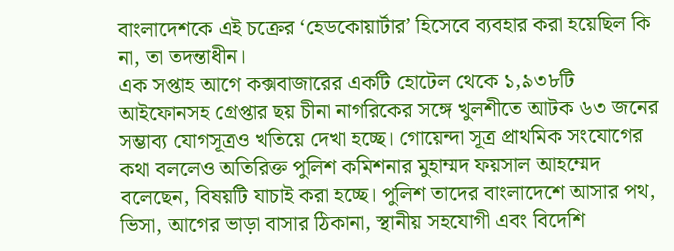বাংলাদেশকে এই চক্রের ‘হেডকোয়ার্টার’ হিসেবে ব্যবহার করা হয়েছিল কি না, তা তদন্তাধীন।
এক সপ্তাহ আগে কক্সবাজারের একটি হোটেল থেকে ১,৯৩৮টি আইফোনসহ গ্রেপ্তার ছয় চীনা নাগরিকের সঙ্গে খুলশীতে আটক ৬৩ জনের সম্ভাব্য যোগসূত্রও খতিয়ে দেখা হচ্ছে। গোয়েন্দা সূত্র প্রাথমিক সংযোগের কথা বললেও অতিরিক্ত পুলিশ কমিশনার মুহাম্মদ ফয়সাল আহম্মেদ বলেছেন, বিষয়টি যাচাই করা হচ্ছে। পুলিশ তাদের বাংলাদেশে আসার পথ, ভিসা, আগের ভাড়া বাসার ঠিকানা, স্থানীয় সহযোগী এবং বিদেশি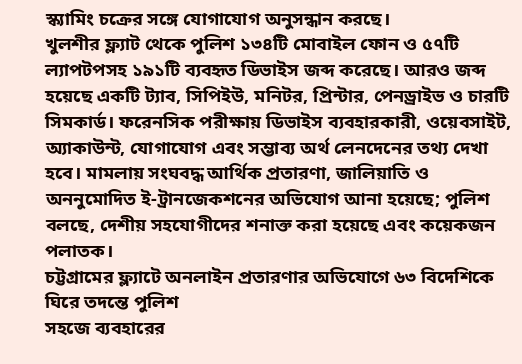স্ক্যামিং চক্রের সঙ্গে যোগাযোগ অনুসন্ধান করছে।
খুলশীর ফ্ল্যাট থেকে পুলিশ ১৩৪টি মোবাইল ফোন ও ৫৭টি ল্যাপটপসহ ১৯১টি ব্যবহৃত ডিভাইস জব্দ করেছে। আরও জব্দ হয়েছে একটি ট্যাব, সিপিইউ, মনিটর, প্রিন্টার, পেনড্রাইভ ও চারটি সিমকার্ড। ফরেনসিক পরীক্ষায় ডিভাইস ব্যবহারকারী, ওয়েবসাইট, অ্যাকাউন্ট, যোগাযোগ এবং সম্ভাব্য অর্থ লেনদেনের তথ্য দেখা হবে। মামলায় সংঘবদ্ধ আর্থিক প্রতারণা, জালিয়াতি ও অননুমোদিত ই-ট্রানজেকশনের অভিযোগ আনা হয়েছে; পুলিশ বলছে, দেশীয় সহযোগীদের শনাক্ত করা হয়েছে এবং কয়েকজন পলাতক।
চট্টগ্রামের ফ্ল্যাটে অনলাইন প্রতারণার অভিযোগে ৬৩ বিদেশিকে ঘিরে তদন্তে পুলিশ
সহজে ব্যবহারের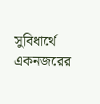সুবিধার্থে একনজরের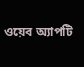ওয়েব অ্যাপটি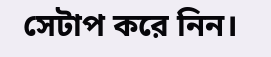সেটাপ করে নিন।